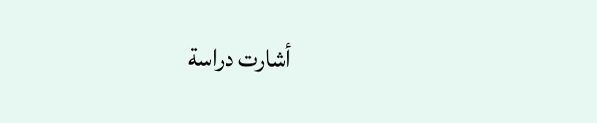أشارت دراسة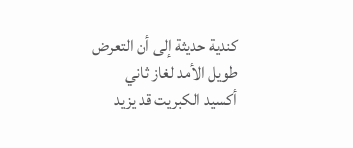كندية حديثة إلى أن التعرض طويل الأمد لغاز ثاني أكسيد الكبريت قد يزيد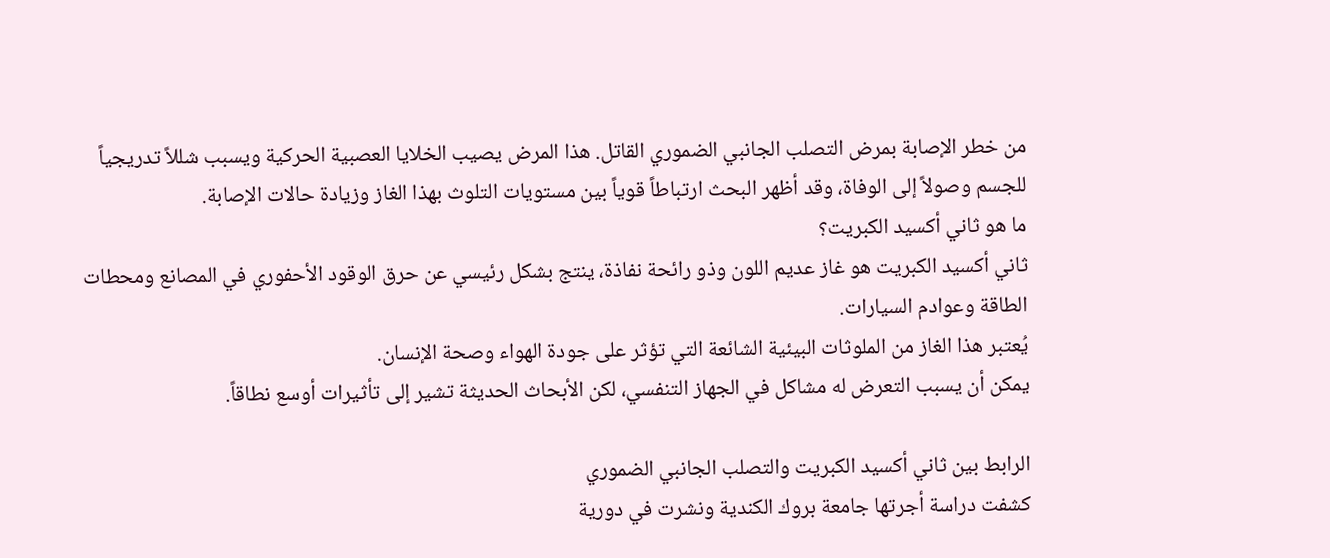من خطر الإصابة بمرض التصلب الجانبي الضموري القاتل. هذا المرض يصيب الخلايا العصبية الحركية ويسبب شللاً تدريجياً للجسم وصولاً إلى الوفاة، وقد أظهر البحث ارتباطاً قوياً بين مستويات التلوث بهذا الغاز وزيادة حالات الإصابة.
ما هو ثاني أكسيد الكبريت؟
ثاني أكسيد الكبريت هو غاز عديم اللون وذو رائحة نفاذة، ينتج بشكل رئيسي عن حرق الوقود الأحفوري في المصانع ومحطات الطاقة وعوادم السيارات.
يُعتبر هذا الغاز من الملوثات البيئية الشائعة التي تؤثر على جودة الهواء وصحة الإنسان.
يمكن أن يسبب التعرض له مشاكل في الجهاز التنفسي، لكن الأبحاث الحديثة تشير إلى تأثيرات أوسع نطاقاً.

الرابط بين ثاني أكسيد الكبريت والتصلب الجانبي الضموري
كشفت دراسة أجرتها جامعة بروك الكندية ونشرت في دورية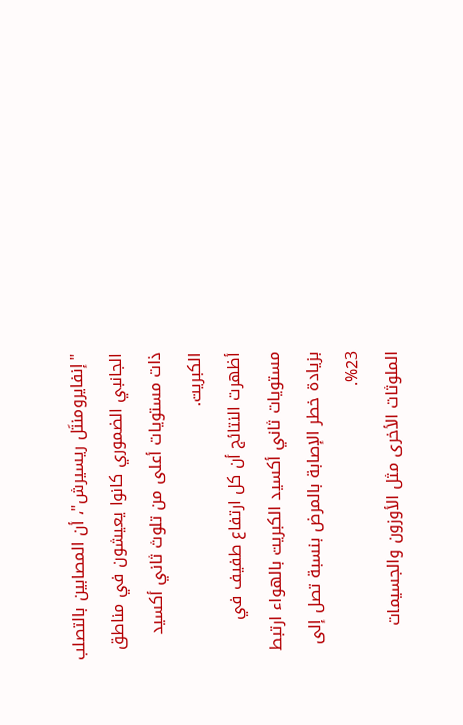"إنفايرومنتَل ريسيرش"، أن المصابين بالتصلب الجانبي الضموري كانوا يعيشون في مناطق ذات مستويات أعلى من تلوث ثاني أكسيد الكبريت.
أظهرت النتائج أن كل ارتفاع طفيف في مستويات ثاني أكسيد الكبريت بالهواء ارتبط بزيادة خطر الإصابة بالمرض بنسبة تصل إلى 23%.
الملوثات الأخرى مثل الأوزون والجسيمات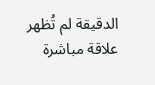الدقيقة لم تُظهر علاقة مباشرة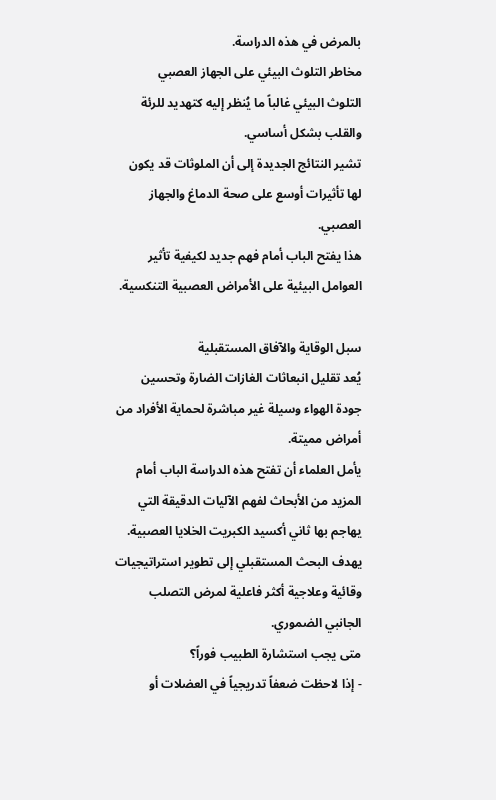بالمرض في هذه الدراسة.
مخاطر التلوث البيئي على الجهاز العصبي
التلوث البيئي غالباً ما يُنظر إليه كتهديد للرئة والقلب بشكل أساسي.
تشير النتائج الجديدة إلى أن الملوثات قد يكون لها تأثيرات أوسع على صحة الدماغ والجهاز العصبي.
هذا يفتح الباب أمام فهم جديد لكيفية تأثير العوامل البيئية على الأمراض العصبية التنكسية.

سبل الوقاية والآفاق المستقبلية
يُعد تقليل انبعاثات الغازات الضارة وتحسين جودة الهواء وسيلة غير مباشرة لحماية الأفراد من أمراض مميتة.
يأمل العلماء أن تفتح هذه الدراسة الباب أمام المزيد من الأبحاث لفهم الآليات الدقيقة التي يهاجم بها ثاني أكسيد الكبريت الخلايا العصبية.
يهدف البحث المستقبلي إلى تطوير استراتيجيات وقائية وعلاجية أكثر فاعلية لمرض التصلب الجانبي الضموري.
متى يجب استشارة الطبيب فوراً؟
- إذا لاحظت ضعفاً تدريجياً في العضلات أو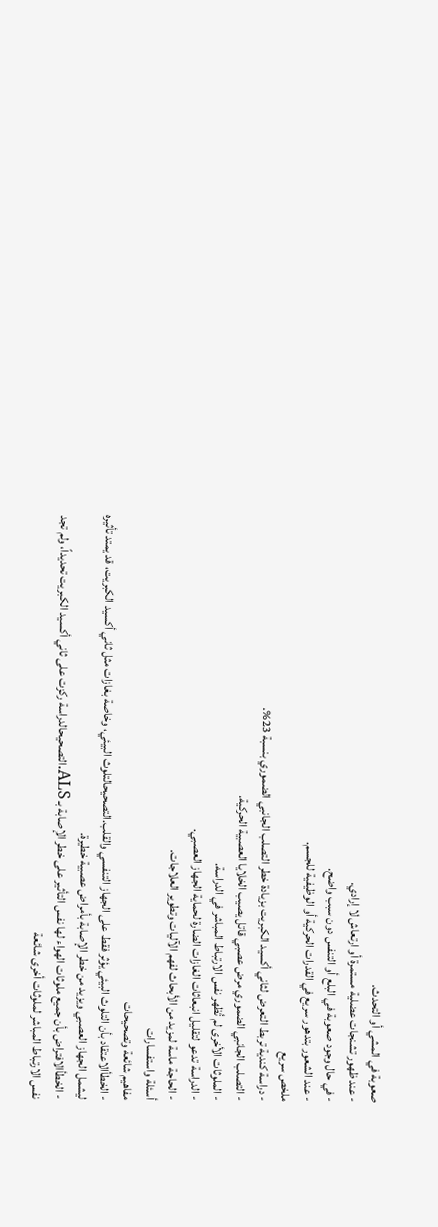صعوبة في المشي أو التحدث.
- عند ظهور تشنجات عضلية مستمرة أو ارتعاش لا إرادي.
- في حال وجود صعوبة في البلع أو التنفس دون سبب واضح.
- عند الشعور بتدهور سريع في القدرات الحركية أو الوظيفية للجسم.
ملخص سريع
- دراسة كندية تربط التعرض لثاني أكسيد الكبريت بزيادة خطر التصلب الجانبي الضموري بنسبة 23%.
- التصلب الجانبي الضموري مرض عصبي قاتل يصيب الخلايا العصبية الحركية.
- الملوثات الأخرى لم تُظهر نفس الارتباط المباشر في الدراسة.
- الدراسة تدعو لتقليل انبعاثات الغازات الضارة لحماية الجهاز العصبي.
- الحاجة ماسة لمزيد من الأبحاث لفهم الآليات وتطوير العلاجات.
أسئلة واستفسارات
مفاهيم شائعة وتصحيحات
- الخطأالاعتقاد بأن التلوث البيئي يؤثر فقط على الجهاز التنفسي والقلب.التصحيحالتلوث البيئي، وخاصة بغازات مثل ثاني أكسيد الكبريت، قد يمتد تأثيره ليشمل الجهاز العصبي ويزيد من خطر الإصابة بأمراض عصبية خطيرة.
- الخطأالافتراض بأن جميع ملوثات الهواء لها نفس التأثير على خطر الإصابة بـ ALS.التصحيحالدراسة ركزت على ثاني أكسيد الكبريت تحديداً، ولم تجد نفس الارتباط المباشر لملوثات أخرى شائعة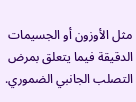مثل الأوزون أو الجسيمات الدقيقة فيما يتعلق بمرض التصلب الجانبي الضموري.